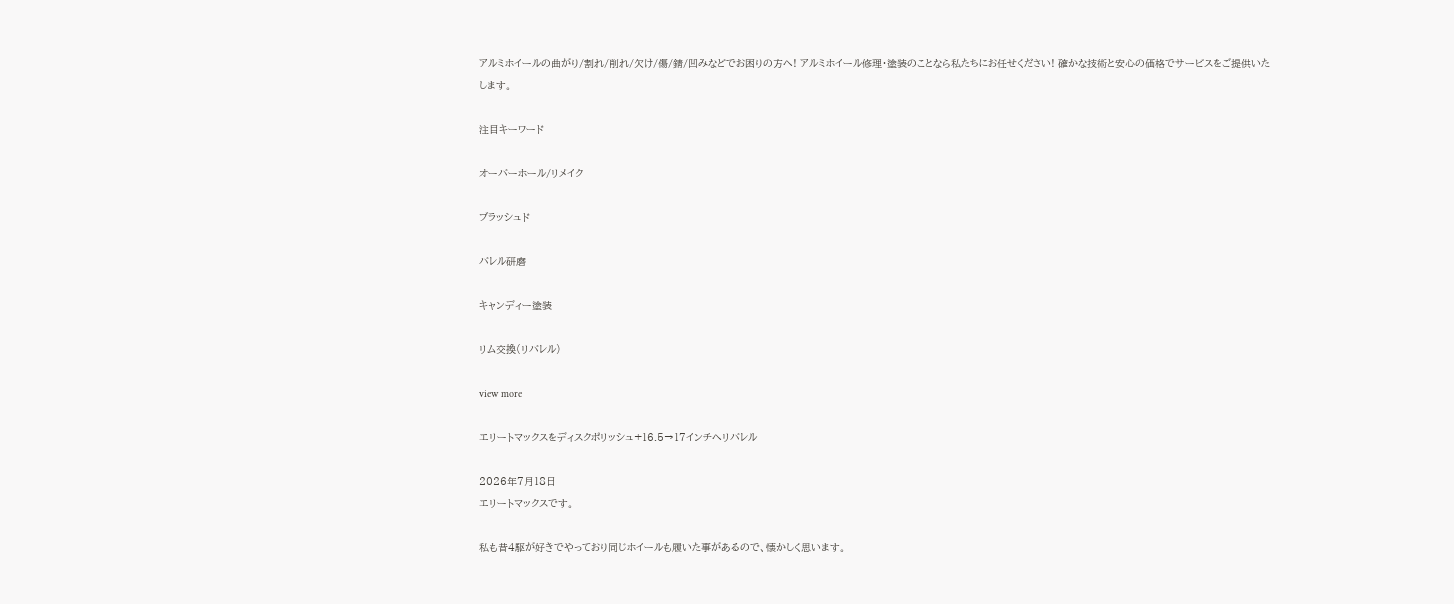アルミホイールの曲がり/割れ/削れ/欠け/傷/錆/凹みなどでお困りの方へ! アルミホイール修理・塗装のことなら私たちにお任せください! 確かな技術と安心の価格でサービスをご提供いたします。

注目キーワード

オーバーホール/リメイク

ブラッシュド

バレル研磨

キャンディー塗装

リム交換(リバレル)

view more

エリートマックスをディスクポリッシュ+16.5→17インチへリバレル

2026年7月18日
エリートマックスです。

私も昔4駆が好きでやっており同じホイールも履いた事があるので、懐かしく思います。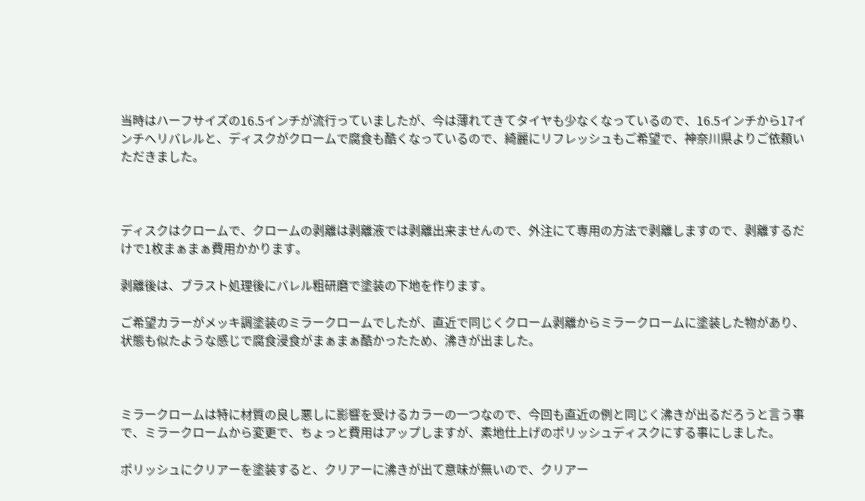当時はハーフサイズの16.5インチが流行っていましたが、今は薄れてきてタイヤも少なくなっているので、16.5インチから17インチへリバレルと、ディスクがクロームで腐食も酷くなっているので、綺麗にリフレッシュもご希望で、神奈川県よりご依頼いただきました。



ディスクはクロームで、クロームの剥離は剥離液では剥離出来ませんので、外注にて専用の方法で剥離しますので、剥離するだけで1枚まぁまぁ費用かかります。

剥離後は、ブラスト処理後にバレル粗研磨で塗装の下地を作ります。

ご希望カラーがメッキ調塗装のミラークロームでしたが、直近で同じくクローム剥離からミラークロームに塗装した物があり、状態も似たような感じで腐食浸食がまぁまぁ酷かったため、沸きが出ました。



ミラークロームは特に材質の良し悪しに影響を受けるカラーの一つなので、今回も直近の例と同じく沸きが出るだろうと言う事で、ミラークロームから変更で、ちょっと費用はアップしますが、素地仕上げのポリッシュディスクにする事にしました。

ポリッシュにクリアーを塗装すると、クリアーに沸きが出て意味が無いので、クリアー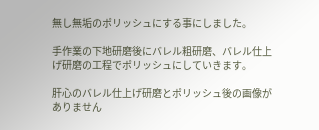無し無垢のポリッシュにする事にしました。

手作業の下地研磨後にバレル粗研磨、バレル仕上げ研磨の工程でポリッシュにしていきます。

肝心のバレル仕上げ研磨とポリッシュ後の画像がありません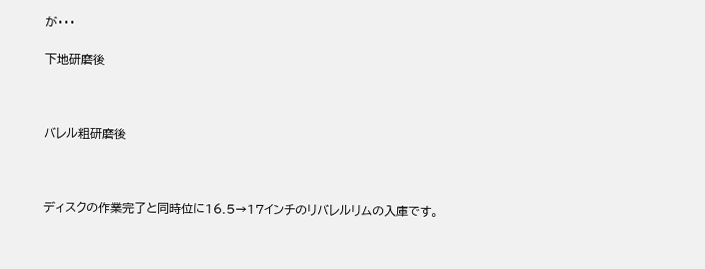が・・・

下地研磨後



バレル粗研磨後



ディスクの作業完了と同時位に16.5→17インチのリバレルリムの入庫です。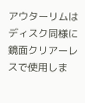アウターリムはディスク同様に鏡面クリアーレスで使用しま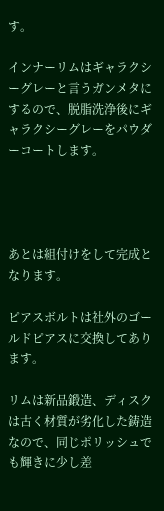す。

インナーリムはギャラクシーグレーと言うガンメタにするので、脱脂洗浄後にギャラクシーグレーをパウダーコートします。




あとは組付けをして完成となります。

ピアスボルトは社外のゴールドピアスに交換してあります。

リムは新品鍛造、ディスクは古く材質が劣化した鋳造なので、同じポリッシュでも輝きに少し差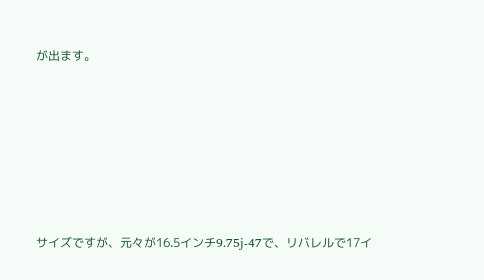が出ます。








サイズですが、元々が16.5インチ9.75j-47で、リバレルで17イ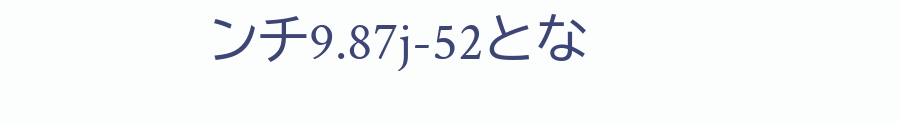ンチ9.87j-52とな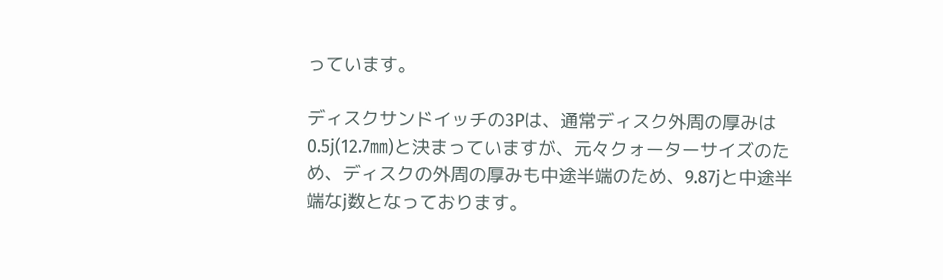っています。

ディスクサンドイッチの3Pは、通常ディスク外周の厚みは0.5j(12.7㎜)と決まっていますが、元々クォーターサイズのため、ディスクの外周の厚みも中途半端のため、9.87jと中途半端なj数となっております。